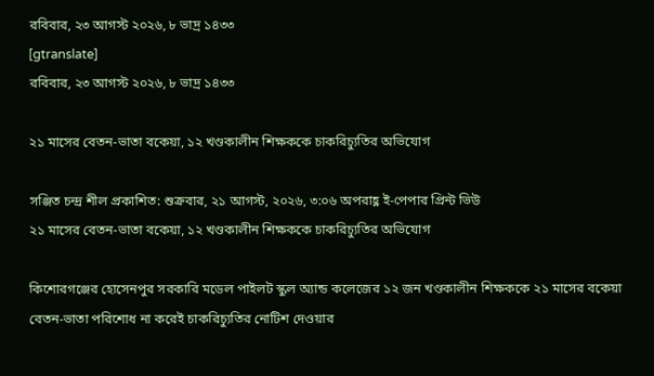রবিবার, ২৩ আগস্ট ২০২৬, ৮ ভাদ্র ১৪৩৩
[gtranslate]
রবিবার, ২৩ আগস্ট ২০২৬, ৮ ভাদ্র ১৪৩৩

২১ মাসের বেতন-ভাতা বকেয়া, ১২ খণ্ডকালীন শিক্ষককে চাকরিচ্যুতির অভিযোগ

সঞ্জিত চন্দ্র শীল প্রকাশিত: শুক্রবার, ২১ আগস্ট, ২০২৬, ৩:০৬ অপরাহ্ণ ই-পেপার প্রিন্ট ভিউ
২১ মাসের বেতন-ভাতা বকেয়া, ১২ খণ্ডকালীন শিক্ষককে চাকরিচ্যুতির অভিযোগ

কিশোরগঞ্জের হোসেনপুর সরকারি মডেল পাইলট স্কুল অ্যান্ড কলেজের ১২ জন খণ্ডকালীন শিক্ষককে ২১ মাসের বকেয়া বেতন-ভাতা পরিশোধ না করেই চাকরিচ্যুতির নোটিশ দেওয়ার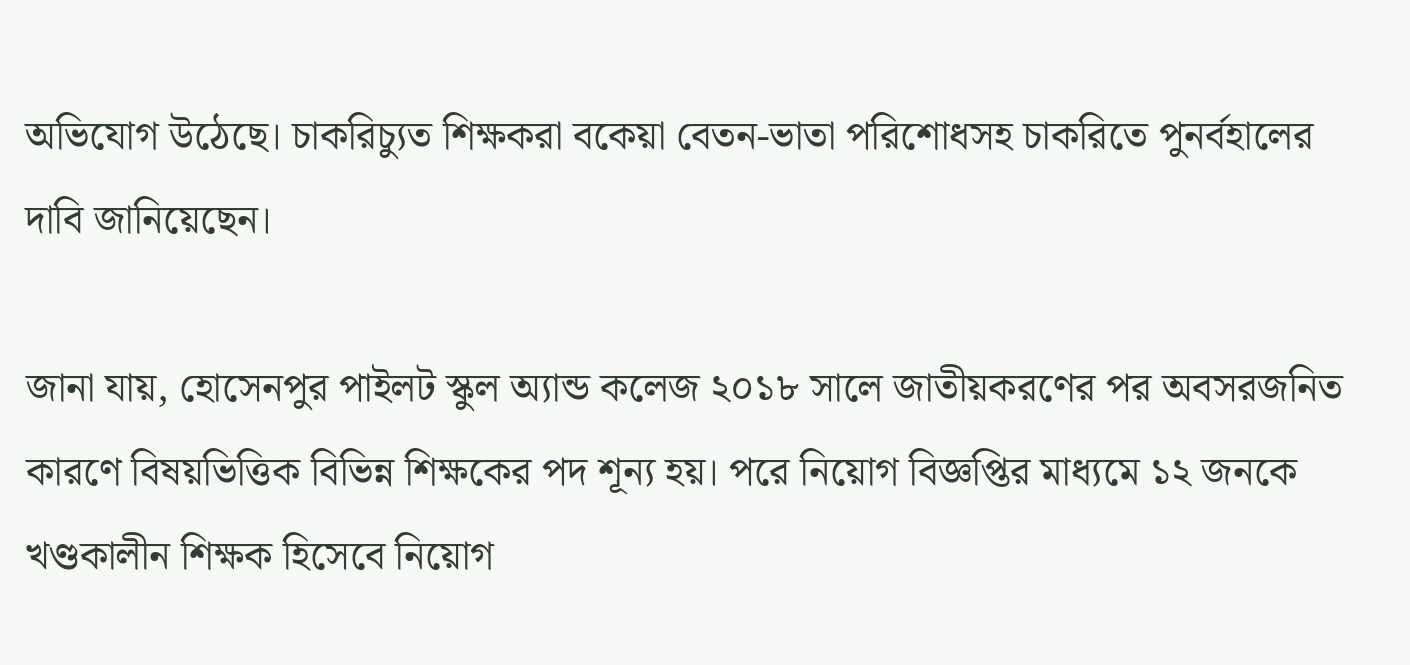অভিযোগ উঠেছে। চাকরিচ্যুত শিক্ষকরা বকেয়া বেতন-ভাতা পরিশোধসহ চাকরিতে পুনর্বহালের দাবি জানিয়েছেন।

জানা যায়, হোসেনপুর পাইলট স্কুল অ্যান্ড কলেজ ২০১৮ সালে জাতীয়করণের পর অবসরজনিত কারণে বিষয়ভিত্তিক বিভিন্ন শিক্ষকের পদ শূন্য হয়। পরে নিয়োগ বিজ্ঞপ্তির মাধ্যমে ১২ জনকে খণ্ডকালীন শিক্ষক হিসেবে নিয়োগ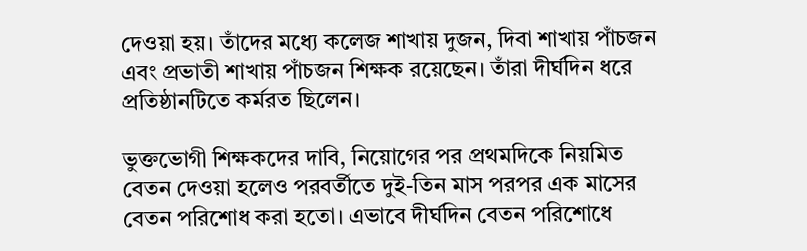দেওয়া হয়। তাঁদের মধ্যে কলেজ শাখায় দুজন, দিবা শাখায় পাঁচজন এবং প্রভাতী শাখায় পাঁচজন শিক্ষক রয়েছেন। তাঁরা দীর্ঘদিন ধরে প্রতিষ্ঠানটিতে কর্মরত ছিলেন।

ভুক্তভোগী শিক্ষকদের দাবি, নিয়োগের পর প্রথমদিকে নিয়মিত বেতন দেওয়া হলেও পরবর্তীতে দুই-তিন মাস পরপর এক মাসের বেতন পরিশোধ করা হতো। এভাবে দীর্ঘদিন বেতন পরিশোধে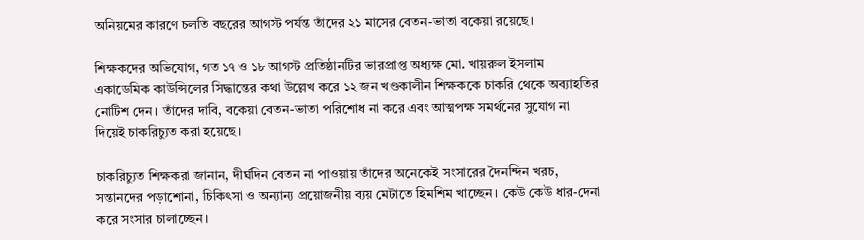অনিয়মের কারণে চলতি বছরের আগস্ট পর্যন্ত তাঁদের ২১ মাসের বেতন-ভাতা বকেয়া রয়েছে।

শিক্ষকদের অভিযোগ, গত ১৭ ও ১৮ আগস্ট প্রতিষ্ঠানটির ভারপ্রাপ্ত অধ্যক্ষ মো. খায়রুল ইসলাম একাডেমিক কাউন্সিলের সিদ্ধান্তের কথা উল্লেখ করে ১২ জন খণ্ডকালীন শিক্ষককে চাকরি থেকে অব্যাহতির নোটিশ দেন। তাঁদের দাবি, বকেয়া বেতন-ভাতা পরিশোধ না করে এবং আত্মপক্ষ সমর্থনের সুযোগ না দিয়েই চাকরিচ্যুত করা হয়েছে।

চাকরিচ্যুত শিক্ষকরা জানান, দীর্ঘদিন বেতন না পাওয়ায় তাঁদের অনেকেই সংসারের দৈনন্দিন খরচ, সন্তানদের পড়াশোনা, চিকিৎসা ও অন্যান্য প্রয়োজনীয় ব্যয় মেটাতে হিমশিম খাচ্ছেন। কেউ কেউ ধার-দেনা করে সংসার চালাচ্ছেন।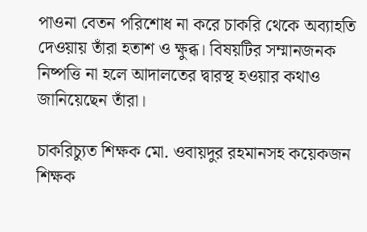পাওনা বেতন পরিশোধ না করে চাকরি থেকে অব্যাহতি দেওয়ায় তাঁরা হতাশ ও ক্ষুব্ধ। বিষয়টির সম্মানজনক নিষ্পত্তি না হলে আদালতের দ্বারস্থ হওয়ার কথাও জানিয়েছেন তাঁরা।

চাকরিচ্যুত শিক্ষক মো. ওবায়দুর রহমানসহ কয়েকজন শিক্ষক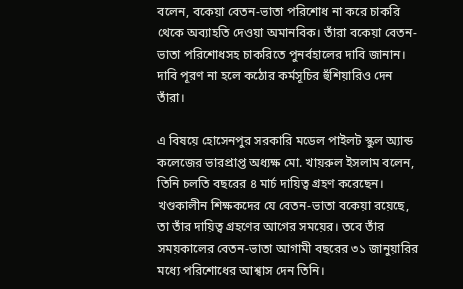বলেন, বকেয়া বেতন-ভাতা পরিশোধ না করে চাকরি থেকে অব্যাহতি দেওয়া অমানবিক। তাঁরা বকেয়া বেতন-ভাতা পরিশোধসহ চাকরিতে পুনর্বহালের দাবি জানান। দাবি পূরণ না হলে কঠোর কর্মসূচির হুঁশিয়ারিও দেন তাঁরা।

এ বিষয়ে হোসেনপুর সরকারি মডেল পাইলট স্কুল অ্যান্ড কলেজের ভারপ্রাপ্ত অধ্যক্ষ মো. খায়রুল ইসলাম বলেন, তিনি চলতি বছরের ৪ মার্চ দায়িত্ব গ্রহণ করেছেন। খণ্ডকালীন শিক্ষকদের যে বেতন-ভাতা বকেয়া রয়েছে, তা তাঁর দায়িত্ব গ্রহণের আগের সময়ের। তবে তাঁর সময়কালের বেতন-ভাতা আগামী বছরের ৩১ জানুয়ারির মধ্যে পরিশোধের আশ্বাস দেন তিনি।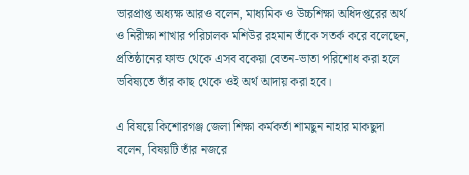ভারপ্রাপ্ত অধ্যক্ষ আরও বলেন, মাধ্যমিক ও উচ্চশিক্ষা অধিদপ্তরের অর্থ ও নিরীক্ষা শাখার পরিচালক মশিউর রহমান তাঁকে সতর্ক করে বলেছেন, প্রতিষ্ঠানের ফান্ড থেকে এসব বকেয়া বেতন-ভাতা পরিশোধ করা হলে ভবিষ্যতে তাঁর কাছ থেকে ওই অর্থ আদায় করা হবে।

এ বিষয়ে কিশোরগঞ্জ জেলা শিক্ষা কর্মকর্তা শামছুন নাহার মাকছুদা বলেন, বিষয়টি তাঁর নজরে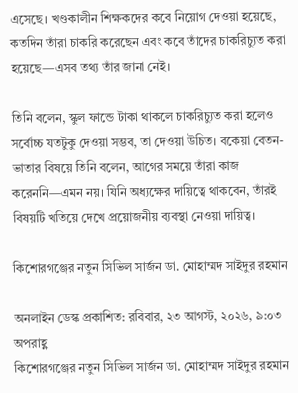এসেছে। খণ্ডকালীন শিক্ষকদের কবে নিয়োগ দেওয়া হয়েছে, কতদিন তাঁরা চাকরি করেছেন এবং কবে তাঁদের চাকরিচ্যুত করা হয়েছে—এসব তথ্য তাঁর জানা নেই।

তিনি বলেন, স্কুল ফান্ডে টাকা থাকলে চাকরিচ্যুত করা হলেও সর্বোচ্চ যতটুকু দেওয়া সম্ভব, তা দেওয়া উচিত। বকেয়া বেতন-ভাতার বিষয়ে তিনি বলেন, আগের সময়ে তাঁরা কাজ করেননি—এমন নয়। যিনি অধ্যক্ষের দায়িত্বে থাকবেন, তাঁরই বিষয়টি খতিয়ে দেখে প্রয়োজনীয় ব্যবস্থা নেওয়া দায়িত্ব।

কিশোরগঞ্জের নতুন সিভিল সার্জন ডা. মোহাম্মদ সাইদুর রহমান

অনলাইন ডেস্ক প্রকাশিত: রবিবার, ২৩ আগস্ট, ২০২৬, ৯:০৩ অপরাহ্ণ
কিশোরগঞ্জের নতুন সিভিল সার্জন ডা. মোহাম্মদ সাইদুর রহমান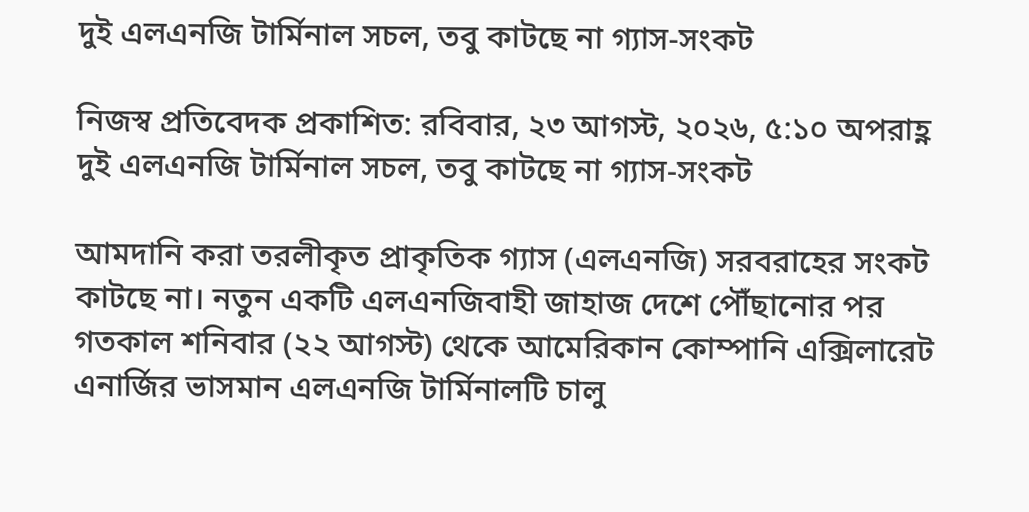দুই এলএনজি টার্মিনাল সচল, তবু কাটছে না গ্যাস-সংকট

নিজস্ব প্রতিবেদক প্রকাশিত: রবিবার, ২৩ আগস্ট, ২০২৬, ৫:১০ অপরাহ্ণ
দুই এলএনজি টার্মিনাল সচল, তবু কাটছে না গ্যাস-সংকট

আমদানি করা তরলীকৃত প্রাকৃতিক গ্যাস (এলএনজি) সরবরাহের সংকট কাটছে না। নতুন একটি এলএনজিবাহী জাহাজ দেশে পৌঁছানোর পর গতকাল শনিবার (২২ আগস্ট) থেকে আমেরিকান কোম্পানি এক্সিলারেট এনার্জির ভাসমান এলএনজি টার্মিনালটি চালু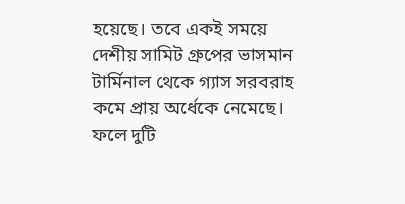হয়েছে। তবে একই সময়ে দেশীয় সামিট গ্রুপের ভাসমান টার্মিনাল থেকে গ্যাস সরবরাহ কমে প্রায় অর্ধেকে নেমেছে। ফলে দুটি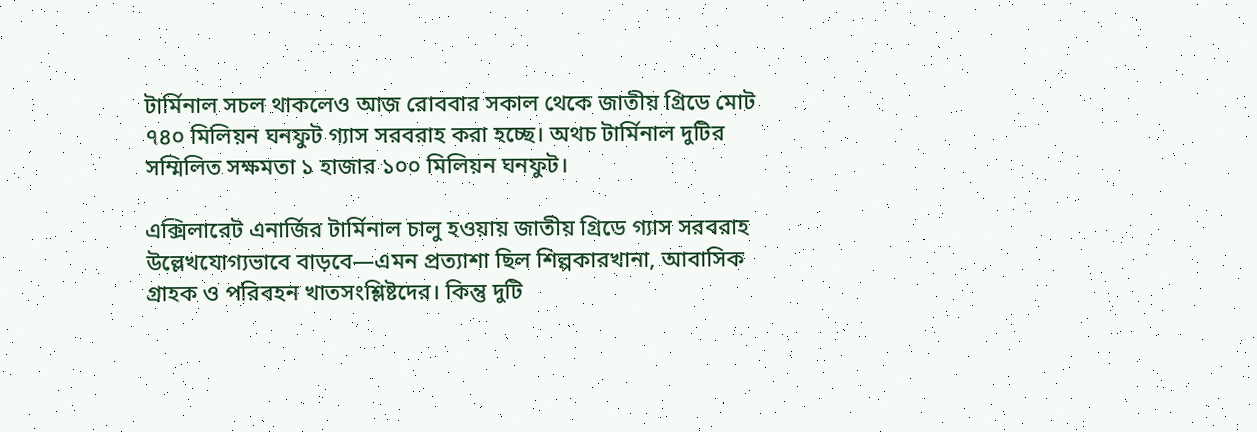টার্মিনাল সচল থাকলেও আজ রোববার সকাল থেকে জাতীয় গ্রিডে মোট ৭৪০ মিলিয়ন ঘনফুট গ্যাস সরবরাহ করা হচ্ছে। অথচ টার্মিনাল দুটির সম্মিলিত সক্ষমতা ১ হাজার ১০০ মিলিয়ন ঘনফুট।

এক্সিলারেট এনার্জির টার্মিনাল চালু হওয়ায় জাতীয় গ্রিডে গ্যাস সরবরাহ উল্লেখযোগ্যভাবে বাড়বে—এমন প্রত্যাশা ছিল শিল্পকারখানা, আবাসিক গ্রাহক ও পরিবহন খাতসংশ্লিষ্টদের। কিন্তু দুটি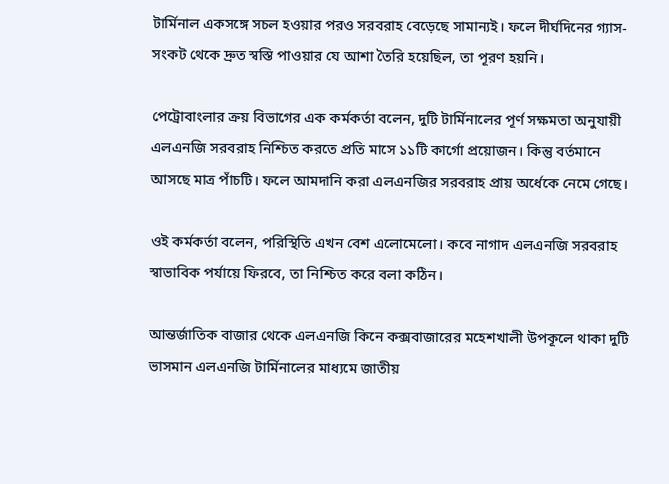টার্মিনাল একসঙ্গে সচল হওয়ার পরও সরবরাহ বেড়েছে সামান্যই। ফলে দীর্ঘদিনের গ্যাস-সংকট থেকে দ্রুত স্বস্তি পাওয়ার যে আশা তৈরি হয়েছিল, তা পূরণ হয়নি।

পেট্রোবাংলার ক্রয় বিভাগের এক কর্মকর্তা বলেন, দুটি টার্মিনালের পূর্ণ সক্ষমতা অনুযায়ী এলএনজি সরবরাহ নিশ্চিত করতে প্রতি মাসে ১১টি কার্গো প্রয়োজন। কিন্তু বর্তমানে আসছে মাত্র পাঁচটি। ফলে আমদানি করা এলএনজির সরবরাহ প্রায় অর্ধেকে নেমে গেছে।

ওই কর্মকর্তা বলেন, পরিস্থিতি এখন বেশ এলোমেলো। কবে নাগাদ এলএনজি সরবরাহ স্বাভাবিক পর্যায়ে ফিরবে, তা নিশ্চিত করে বলা কঠিন।

আন্তর্জাতিক বাজার থেকে এলএনজি কিনে কক্সবাজারের মহেশখালী উপকূলে থাকা দুটি ভাসমান এলএনজি টার্মিনালের মাধ্যমে জাতীয়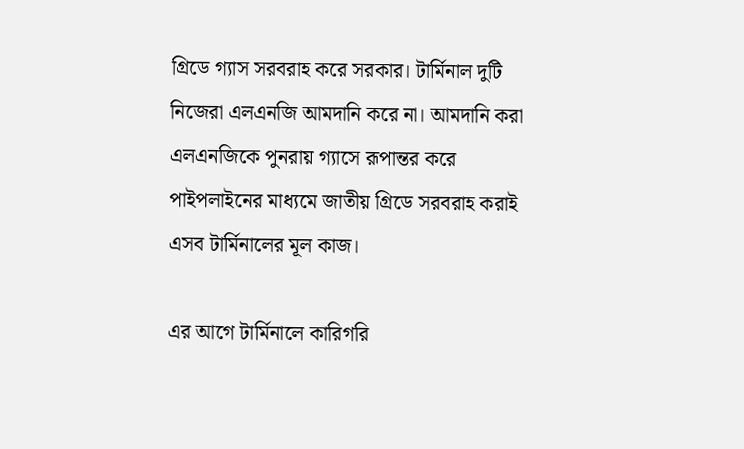গ্রিডে গ্যাস সরবরাহ করে সরকার। টার্মিনাল দুটি নিজেরা এলএনজি আমদানি করে না। আমদানি করা এলএনজিকে পুনরায় গ্যাসে রূপান্তর করে পাইপলাইনের মাধ্যমে জাতীয় গ্রিডে সরবরাহ করাই এসব টার্মিনালের মূল কাজ।

এর আগে টার্মিনালে কারিগরি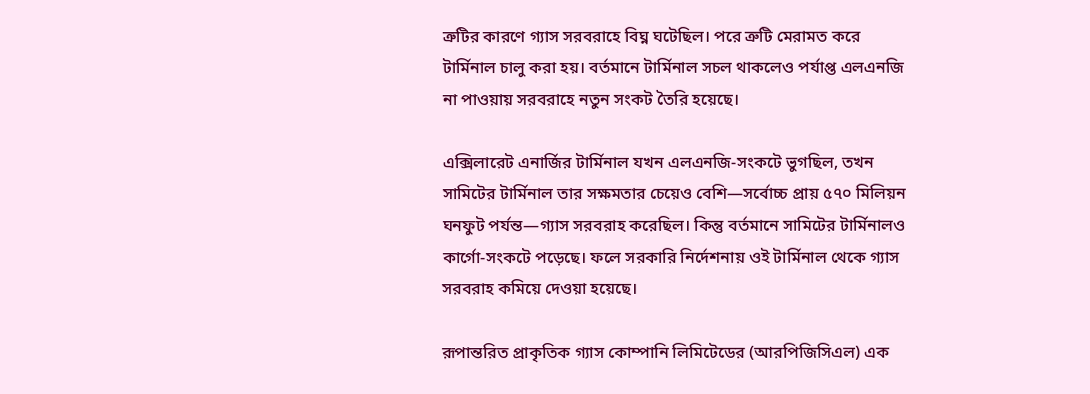ত্রুটির কারণে গ্যাস সরবরাহে বিঘ্ন ঘটেছিল। পরে ত্রুটি মেরামত করে টার্মিনাল চালু করা হয়। বর্তমানে টার্মিনাল সচল থাকলেও পর্যাপ্ত এলএনজি না পাওয়ায় সরবরাহে নতুন সংকট তৈরি হয়েছে।

এক্সিলারেট এনার্জির টার্মিনাল যখন এলএনজি-সংকটে ভুগছিল, তখন সামিটের টার্মিনাল তার সক্ষমতার চেয়েও বেশি—সর্বোচ্চ প্রায় ৫৭০ মিলিয়ন ঘনফুট পর্যন্ত—গ্যাস সরবরাহ করেছিল। কিন্তু বর্তমানে সামিটের টার্মিনালও কার্গো-সংকটে পড়েছে। ফলে সরকারি নির্দেশনায় ওই টার্মিনাল থেকে গ্যাস সরবরাহ কমিয়ে দেওয়া হয়েছে।

রূপান্তরিত প্রাকৃতিক গ্যাস কোম্পানি লিমিটেডের (আরপিজিসিএল) এক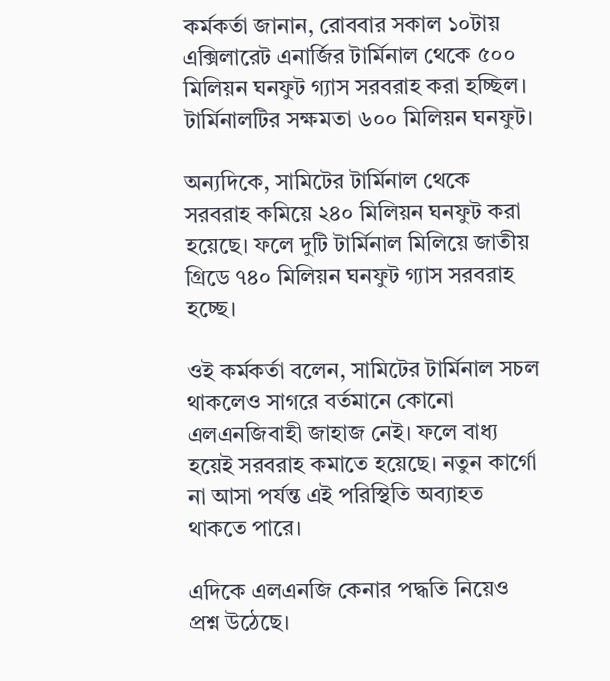কর্মকর্তা জানান, রোববার সকাল ১০টায় এক্সিলারেট এনার্জির টার্মিনাল থেকে ৫০০ মিলিয়ন ঘনফুট গ্যাস সরবরাহ করা হচ্ছিল। টার্মিনালটির সক্ষমতা ৬০০ মিলিয়ন ঘনফুট।

অন্যদিকে, সামিটের টার্মিনাল থেকে সরবরাহ কমিয়ে ২৪০ মিলিয়ন ঘনফুট করা হয়েছে। ফলে দুটি টার্মিনাল মিলিয়ে জাতীয় গ্রিডে ৭৪০ মিলিয়ন ঘনফুট গ্যাস সরবরাহ হচ্ছে।

ওই কর্মকর্তা বলেন, সামিটের টার্মিনাল সচল থাকলেও সাগরে বর্তমানে কোনো এলএনজিবাহী জাহাজ নেই। ফলে বাধ্য হয়েই সরবরাহ কমাতে হয়েছে। নতুন কার্গো না আসা পর্যন্ত এই পরিস্থিতি অব্যাহত থাকতে পারে।

এদিকে এলএনজি কেনার পদ্ধতি নিয়েও প্রশ্ন উঠেছে।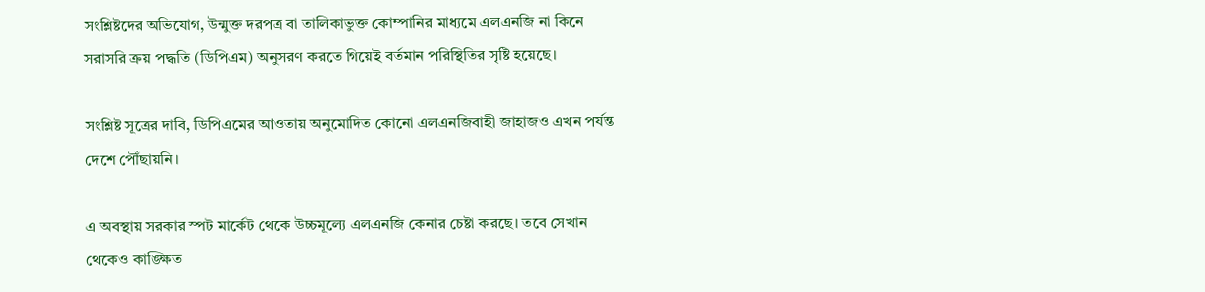সংশ্লিষ্টদের অভিযোগ, উন্মুক্ত দরপত্র বা তালিকাভুক্ত কোম্পানির মাধ্যমে এলএনজি না কিনে সরাসরি ক্রয় পদ্ধতি (ডিপিএম) অনুসরণ করতে গিয়েই বর্তমান পরিস্থিতির সৃষ্টি হয়েছে।

সংশ্লিষ্ট সূত্রের দাবি, ডিপিএমের আওতায় অনুমোদিত কোনো এলএনজিবাহী জাহাজও এখন পর্যন্ত দেশে পৌঁছায়নি।

এ অবস্থায় সরকার স্পট মার্কেট থেকে উচ্চমূল্যে এলএনজি কেনার চেষ্টা করছে। তবে সেখান থেকেও কাঙ্ক্ষিত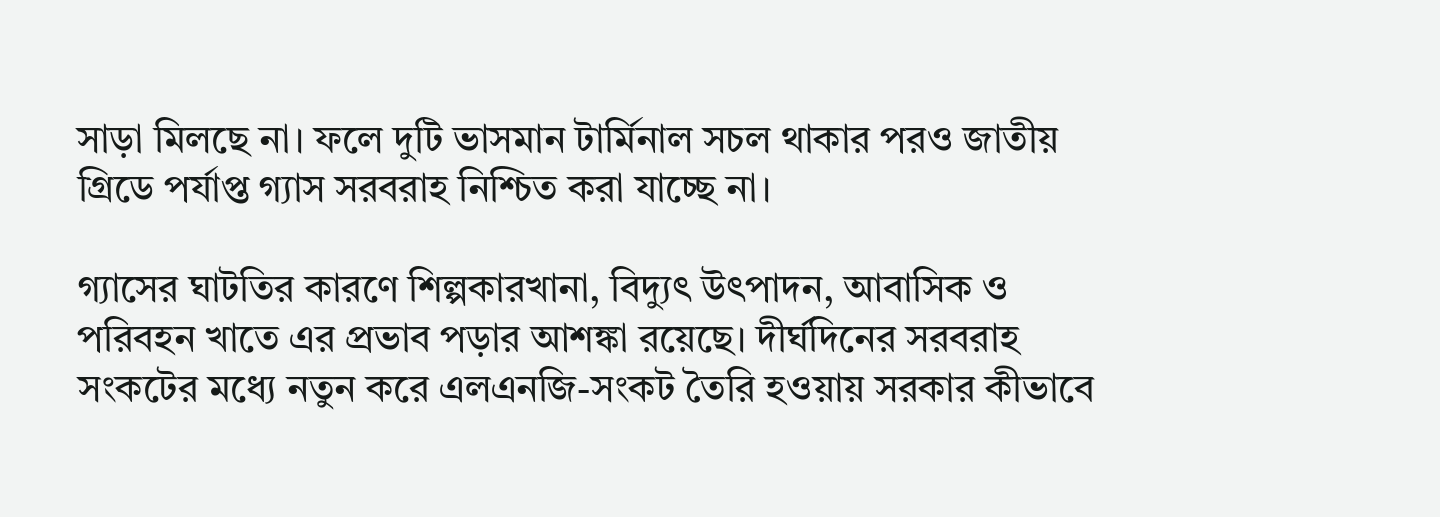সাড়া মিলছে না। ফলে দুটি ভাসমান টার্মিনাল সচল থাকার পরও জাতীয় গ্রিডে পর্যাপ্ত গ্যাস সরবরাহ নিশ্চিত করা যাচ্ছে না।

গ্যাসের ঘাটতির কারণে শিল্পকারখানা, বিদ্যুৎ উৎপাদন, আবাসিক ও পরিবহন খাতে এর প্রভাব পড়ার আশঙ্কা রয়েছে। দীর্ঘদিনের সরবরাহ সংকটের মধ্যে নতুন করে এলএনজি-সংকট তৈরি হওয়ায় সরকার কীভাবে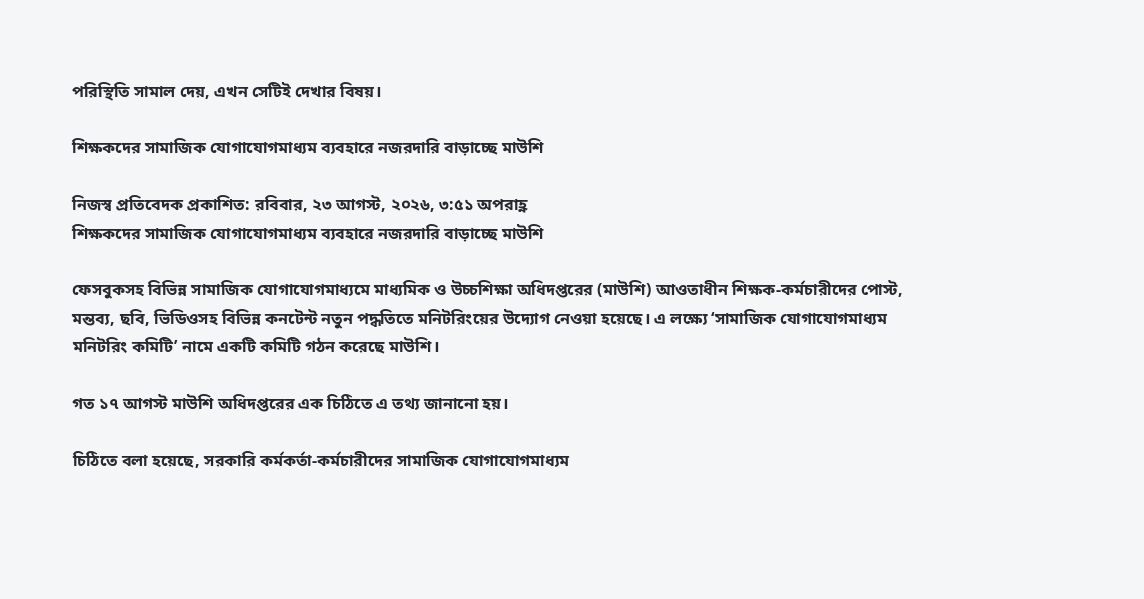পরিস্থিতি সামাল দেয়, এখন সেটিই দেখার বিষয়।

শিক্ষকদের সামাজিক যোগাযোগমাধ্যম ব্যবহারে নজরদারি বাড়াচ্ছে মাউশি

নিজস্ব প্রতিবেদক প্রকাশিত: রবিবার, ২৩ আগস্ট, ২০২৬, ৩:৫১ অপরাহ্ণ
শিক্ষকদের সামাজিক যোগাযোগমাধ্যম ব্যবহারে নজরদারি বাড়াচ্ছে মাউশি

ফেসবুকসহ বিভিন্ন সামাজিক যোগাযোগমাধ্যমে মাধ্যমিক ও উচ্চশিক্ষা অধিদপ্তরের (মাউশি) আওতাধীন শিক্ষক-কর্মচারীদের পোস্ট, মন্তব্য, ছবি, ভিডিওসহ বিভিন্ন কনটেন্ট নতুন পদ্ধতিতে মনিটরিংয়ের উদ্যোগ নেওয়া হয়েছে। এ লক্ষ্যে ‘সামাজিক যোগাযোগমাধ্যম মনিটরিং কমিটি’ নামে একটি কমিটি গঠন করেছে মাউশি।

গত ১৭ আগস্ট মাউশি অধিদপ্তরের এক চিঠিতে এ তথ্য জানানো হয়।

চিঠিতে বলা হয়েছে, সরকারি কর্মকর্তা-কর্মচারীদের সামাজিক যোগাযোগমাধ্যম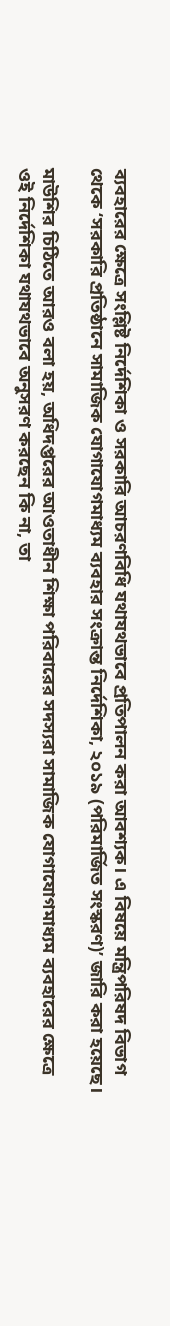ব্যবহারের ক্ষেত্রে সংশ্লিষ্ট নির্দেশিকা ও সরকারি আচরণবিধি যথাযথভাবে প্রতিপালন করা আবশ্যক। এ বিষয়ে মন্ত্রিপরিষদ বিভাগ থেকে ‘সরকারি প্রতিষ্ঠানে সামাজিক যোগাযোগমাধ্যম ব্যবহার সংক্রান্ত নির্দেশিকা, ২০১৯ (পরিমার্জিত সংস্করণ)’ জারি করা হয়েছে।

মাউশির চিঠিতে আরও বলা হয়, অধিদপ্তরের আওতাধীন শিক্ষা পরিবারের সদস্যরা সামাজিক যোগাযোগমাধ্যম ব্যবহারের ক্ষেত্রে ওই নির্দেশিকা যথাযথভাবে অনুসরণ করছেন কি না, তা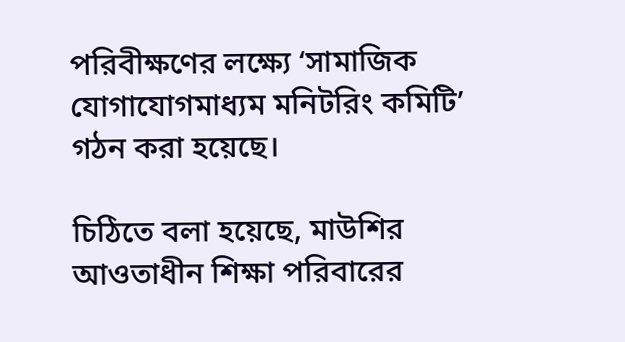পরিবীক্ষণের লক্ষ্যে ‘সামাজিক যোগাযোগমাধ্যম মনিটরিং কমিটি’ গঠন করা হয়েছে।

চিঠিতে বলা হয়েছে, মাউশির আওতাধীন শিক্ষা পরিবারের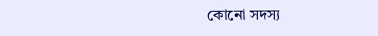কোনো সদস্য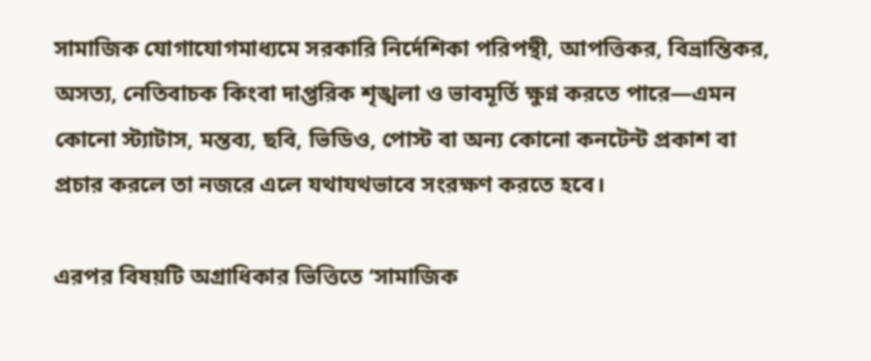সামাজিক যোগাযোগমাধ্যমে সরকারি নির্দেশিকা পরিপন্থী, আপত্তিকর, বিভ্রান্তিকর, অসত্য, নেতিবাচক কিংবা দাপ্তরিক শৃঙ্খলা ও ভাবমূর্তি ক্ষুণ্ন করতে পারে—এমন কোনো স্ট্যাটাস, মন্তব্য, ছবি, ভিডিও, পোস্ট বা অন্য কোনো কনটেন্ট প্রকাশ বা প্রচার করলে তা নজরে এলে যথাযথভাবে সংরক্ষণ করতে হবে।

এরপর বিষয়টি অগ্রাধিকার ভিত্তিতে ‘সামাজিক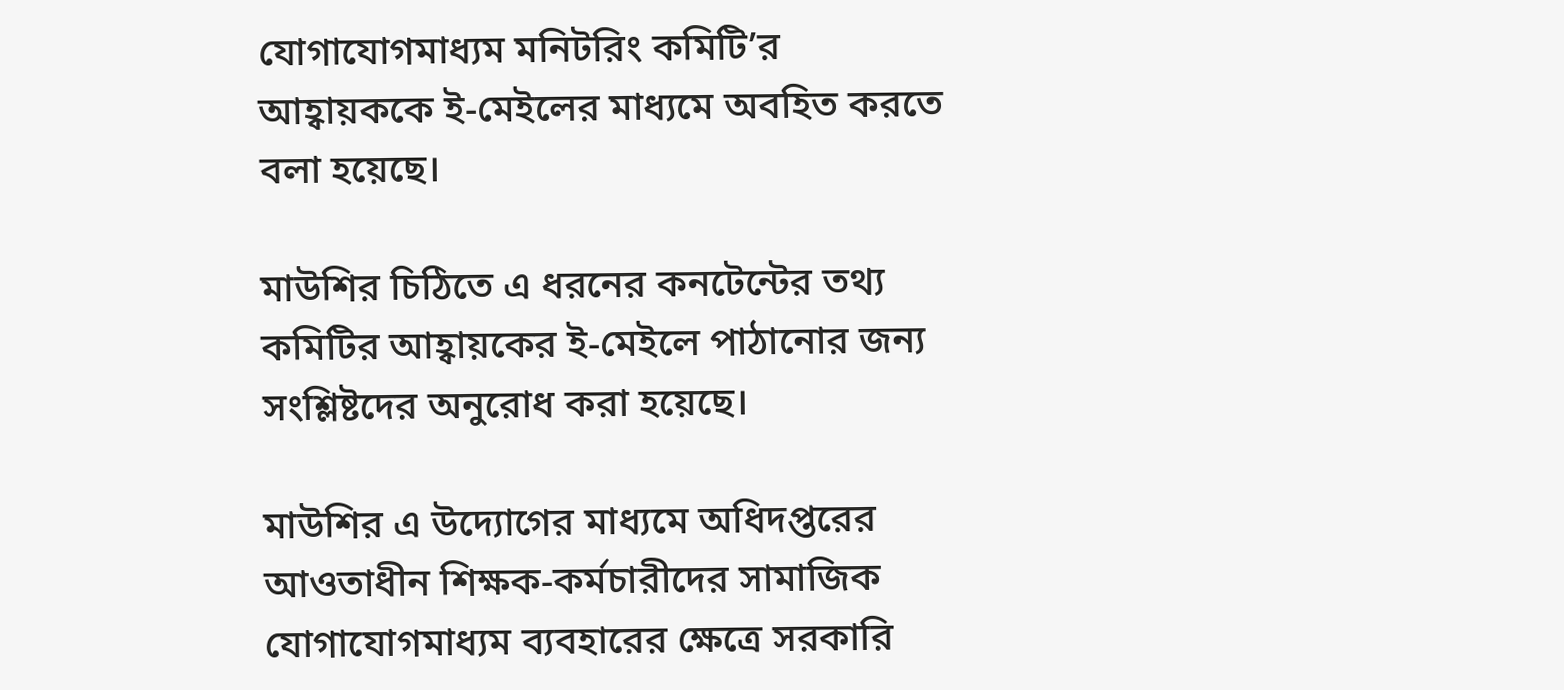যোগাযোগমাধ্যম মনিটরিং কমিটি’র আহ্বায়ককে ই-মেইলের মাধ্যমে অবহিত করতে বলা হয়েছে।

মাউশির চিঠিতে এ ধরনের কনটেন্টের তথ্য কমিটির আহ্বায়কের ই-মেইলে পাঠানোর জন্য সংশ্লিষ্টদের অনুরোধ করা হয়েছে।

মাউশির এ উদ্যোগের মাধ্যমে অধিদপ্তরের আওতাধীন শিক্ষক-কর্মচারীদের সামাজিক যোগাযোগমাধ্যম ব্যবহারের ক্ষেত্রে সরকারি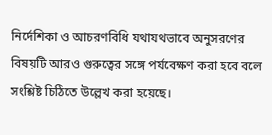নির্দেশিকা ও আচরণবিধি যথাযথভাবে অনুসরণের বিষয়টি আরও গুরুত্বের সঙ্গে পর্যবেক্ষণ করা হবে বলে সংশ্লিষ্ট চিঠিতে উল্লেখ করা হয়েছে।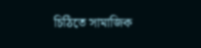চিঠিতে সামাজিক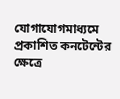যোগাযোগমাধ্যমে প্রকাশিত কনটেন্টের ক্ষেত্রে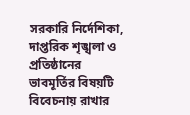সরকারি নির্দেশিকা, দাপ্তরিক শৃঙ্খলা ও প্রতিষ্ঠানের ভাবমূর্তির বিষয়টি বিবেচনায় রাখার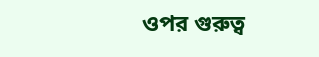ওপর গুরুত্ব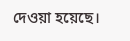দেওয়া হয়েছে।